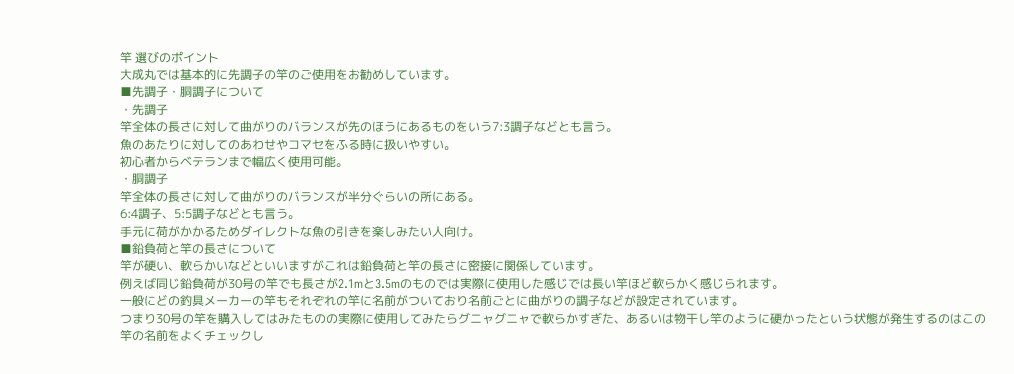竿 選びのポイント
大成丸では基本的に先調子の竿のご使用をお勧めしています。
■先調子・胴調子について
・先調子
竿全体の長さに対して曲がりのバランスが先のほうにあるものをいう7:3調子などとも言う。
魚のあたりに対してのあわせやコマセをふる時に扱いやすい。
初心者からベテランまで幅広く使用可能。
・胴調子
竿全体の長さに対して曲がりのバランスが半分ぐらいの所にある。
6:4調子、5:5調子などとも言う。
手元に荷がかかるためダイレクトな魚の引きを楽しみたい人向け。
■鉛負荷と竿の長さについて
竿が硬い、軟らかいなどといいますがこれは鉛負荷と竿の長さに密接に関係しています。
例えば同じ鉛負荷が30号の竿でも長さが2.1mと3.5mのものでは実際に使用した感じでは長い竿ほど軟らかく感じられます。
一般にどの釣具メーカーの竿もそれぞれの竿に名前がついており名前ごとに曲がりの調子などが設定されています。
つまり30号の竿を購入してはみたものの実際に使用してみたらグニャグニャで軟らかすぎた、あるいは物干し竿のように硬かったという状態が発生するのはこの竿の名前をよくチェックし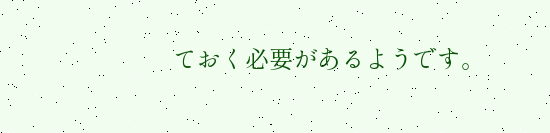ておく必要があるようです。